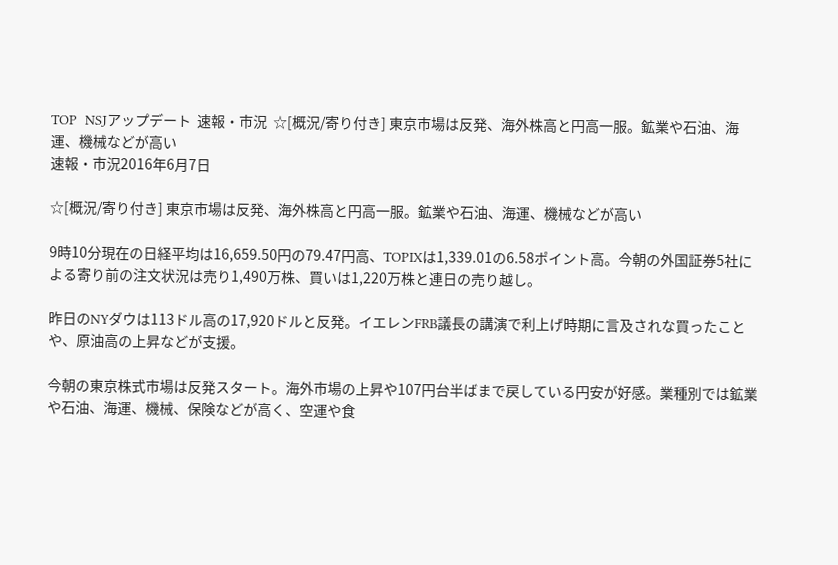TOP  NSJアップデート  速報・市況  ☆[概況/寄り付き] 東京市場は反発、海外株高と円高一服。鉱業や石油、海運、機械などが高い
速報・市況2016年6月7日

☆[概況/寄り付き] 東京市場は反発、海外株高と円高一服。鉱業や石油、海運、機械などが高い

9時10分現在の日経平均は16,659.50円の79.47円高、TOPIXは1,339.01の6.58ポイント高。今朝の外国証券5社による寄り前の注文状況は売り1,490万株、買いは1,220万株と連日の売り越し。

昨日のNYダウは113ドル高の17,920ドルと反発。イエレンFRB議長の講演で利上げ時期に言及されな買ったことや、原油高の上昇などが支援。

今朝の東京株式市場は反発スタート。海外市場の上昇や107円台半ばまで戻している円安が好感。業種別では鉱業や石油、海運、機械、保険などが高く、空運や食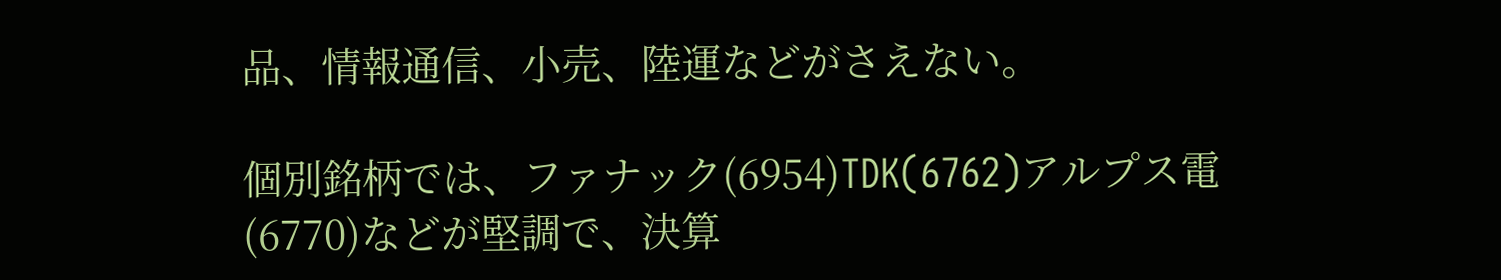品、情報通信、小売、陸運などがさえない。

個別銘柄では、ファナック(6954)TDK(6762)アルプス電(6770)などが堅調で、決算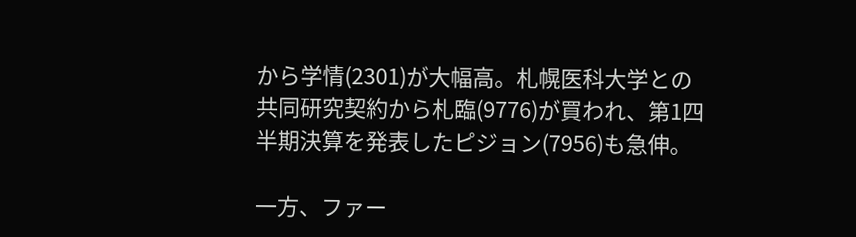から学情(2301)が大幅高。札幌医科大学との共同研究契約から札臨(9776)が買われ、第1四半期決算を発表したピジョン(7956)も急伸。

一方、ファー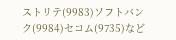ストリテ(9983)ソフトバンク(9984)セコム(9735)など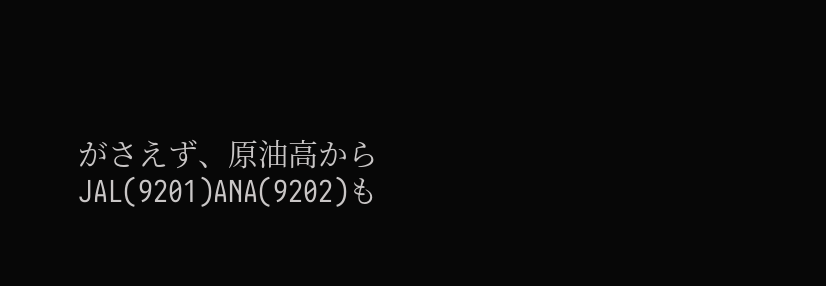がさえず、原油高からJAL(9201)ANA(9202)も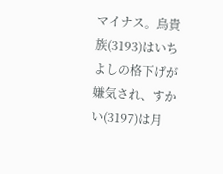マイナス。鳥貴族(3193)はいちよしの格下げが嫌気され、すかい(3197)は月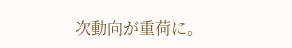次動向が重荷に。